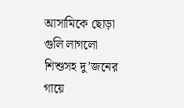আসামিকে ছোড়া গুলি লাগলো শিশুসহ দু’জনের গায়ে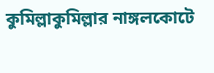কুমিল্লাকুমিল্লার নাঙ্গলকোটে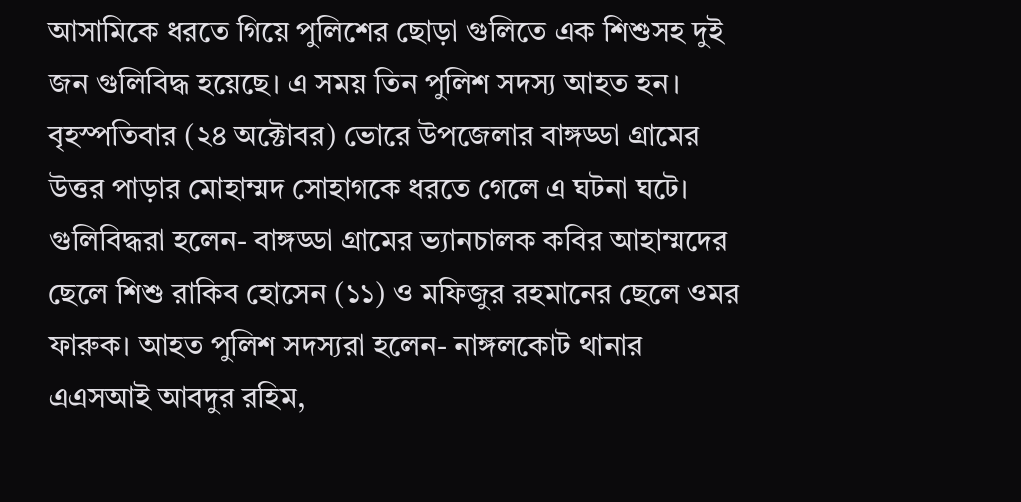আসামিকে ধরতে গিয়ে পুলিশের ছোড়া গুলিতে এক শিশুসহ দুই জন গুলিবিদ্ধ হয়েছে। এ সময় তিন পুলিশ সদস্য আহত হন। বৃহস্পতিবার (২৪ অক্টোবর) ভোরে উপজেলার বাঙ্গড্ডা গ্রামের উত্তর পাড়ার মোহাম্মদ সোহাগকে ধরতে গেলে এ ঘটনা ঘটে।
গুলিবিদ্ধরা হলেন- বাঙ্গড্ডা গ্রামের ভ্যানচালক কবির আহাম্মদের ছেলে শিশু রাকিব হোসেন (১১) ও মফিজুর রহমানের ছেলে ওমর ফারুক। আহত পুলিশ সদস্যরা হলেন- নাঙ্গলকোট থানার এএসআই আবদুর রহিম,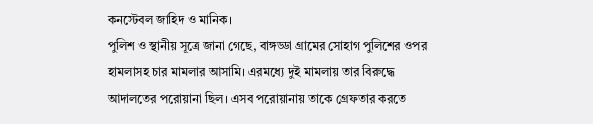কনস্টেবল জাহিদ ও মানিক।
পুলিশ ও স্থানীয় সূত্রে জানা গেছে, বাঙ্গড্ডা গ্রামের সোহাগ পুলিশের ওপর হামলাসহ চার মামলার আসামি। এরমধ্যে দুই মামলায় তার বিরুদ্ধে আদালতের পরোয়ানা ছিল। এসব পরোয়ানায় তাকে গ্রেফতার করতে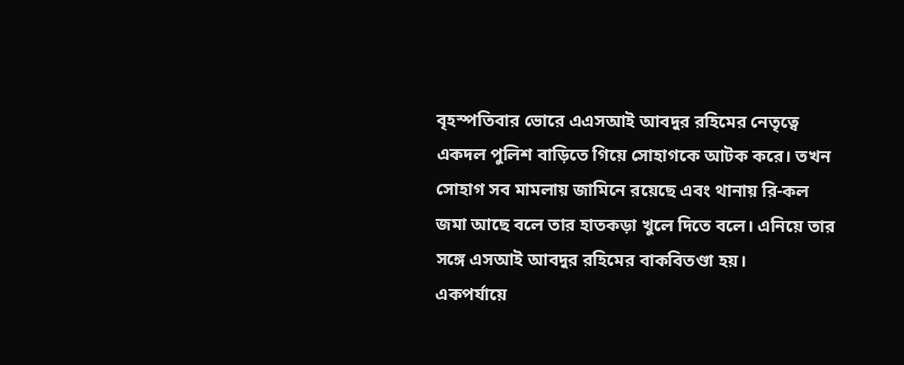বৃহস্পতিবার ভোরে এএসআই আবদুর রহিমের নেতৃত্বে একদল পুলিশ বাড়িতে গিয়ে সোহাগকে আটক করে। তখন সোহাগ সব মামলায় জামিনে রয়েছে এবং থানায় রি-কল জমা আছে বলে তার হাতকড়া খুলে দিতে বলে। এনিয়ে তার সঙ্গে এসআই আবদুর রহিমের বাকবিতণ্ডা হয়।
একপর্যায়ে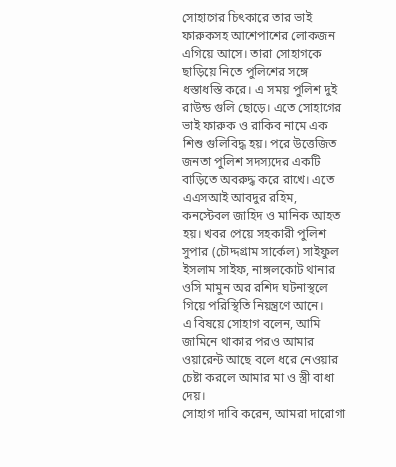সোহাগের চিৎকারে তার ভাই ফারুকসহ আশেপাশের লোকজন এগিয়ে আসে। তারা সোহাগকে ছাড়িয়ে নিতে পুলিশের সঙ্গে ধস্তাধস্তি করে। এ সময় পুলিশ দুই রাউন্ড গুলি ছোড়ে। এতে সোহাগের ভাই ফারুক ও রাকিব নামে এক শিশু গুলিবিদ্ধ হয়। পরে উত্তেজিত জনতা পুলিশ সদস্যদের একটি বাড়িতে অবরুদ্ধ করে রাখে। এতে এএসআই আবদুর রহিম, কনস্টেবল জাহিদ ও মানিক আহত হয়। খবর পেয়ে সহকারী পুলিশ সুপার (চৌদ্দগ্রাম সার্কেল) সাইফুল ইসলাম সাইফ, নাঙ্গলকোট থানার ওসি মামুন অর রশিদ ঘটনাস্থলে গিয়ে পরিস্থিতি নিয়ন্ত্রণে আনে।
এ বিষয়ে সোহাগ বলেন, আমি জামিনে থাকার পরও আমার ওয়ারেন্ট আছে বলে ধরে নেওয়ার চেষ্টা করলে আমার মা ও স্ত্রী বাধা দেয়।
সোহাগ দাবি করেন, আমরা দারোগা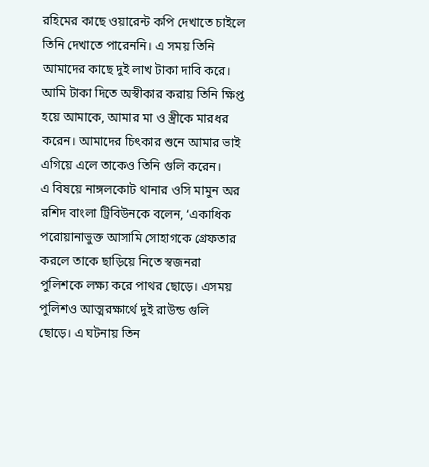রহিমের কাছে ওয়ারেন্ট কপি দেখাতে চাইলে তিনি দেখাতে পারেননি। এ সময় তিনি আমাদের কাছে দুই লাখ টাকা দাবি করে। আমি টাকা দিতে অস্বীকার করায় তিনি ক্ষিপ্ত হয়ে আমাকে, আমার মা ও স্ত্রীকে মারধর করেন। আমাদের চিৎকার শুনে আমার ভাই এগিয়ে এলে তাকেও তিনি গুলি করেন।
এ বিষয়ে নাঙ্গলকোট থানার ওসি মামুন অর রশিদ বাংলা ট্রিবিউনকে বলেন, ‘একাধিক পরোয়ানাভুক্ত আসামি সোহাগকে গ্রেফতার করলে তাকে ছাড়িয়ে নিতে স্বজনরা পুলিশকে লক্ষ্য করে পাথর ছোড়ে। এসময় পুলিশও আত্মরক্ষার্থে দুই রাউন্ড গুলি ছোড়ে। এ ঘটনায় তিন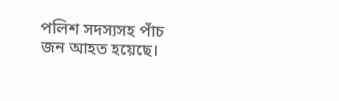পলিশ সদস্যসহ পাঁচ জন আহত হয়েছে।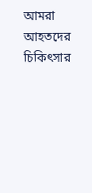আমরা আহতদের চিকিৎসার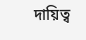দায়িত্ব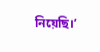নিয়েছি।’